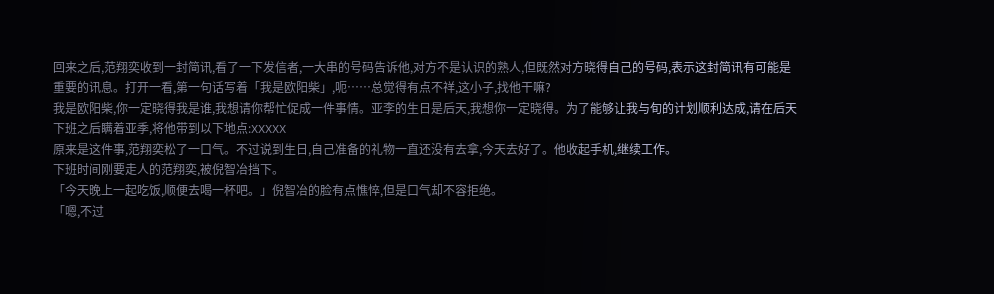回来之后,范翔奕收到一封简讯,看了一下发信者,一大串的号码告诉他,对方不是认识的熟人,但既然对方晓得自己的号码,表示这封简讯有可能是重要的讯息。打开一看,第一句话写着「我是欧阳柴」,呃……总觉得有点不祥,这小子,找他干嘛?
我是欧阳柴,你一定晓得我是谁,我想请你帮忙促成一件事情。亚李的生日是后天,我想你一定晓得。为了能够让我与旬的计划顺利达成,请在后天下班之后瞒着亚季,将他带到以下地点:XXXXX
原来是这件事,范翔奕松了一口气。不过说到生日,自己准备的礼物一直还没有去拿,今天去好了。他收起手机,继续工作。
下班时间刚要走人的范翔奕,被倪智冶挡下。
「今天晚上一起吃饭,顺便去喝一杯吧。」倪智冶的脸有点憔悴,但是口气却不容拒绝。
「嗯,不过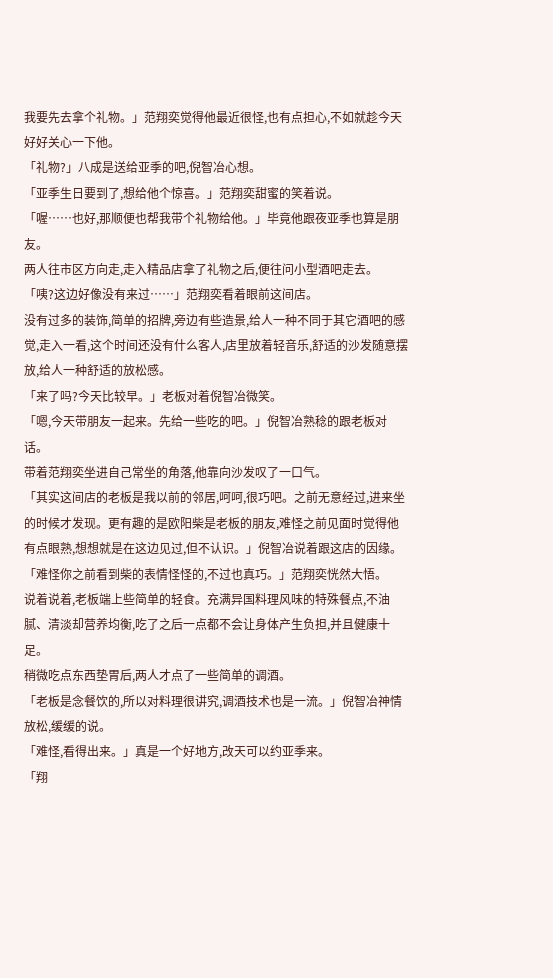我要先去拿个礼物。」范翔奕觉得他最近很怪,也有点担心,不如就趁今天好好关心一下他。
「礼物?」八成是送给亚季的吧,倪智冶心想。
「亚季生日要到了,想给他个惊喜。」范翔奕甜蜜的笑着说。
「喔……也好,那顺便也帮我带个礼物给他。」毕竟他跟夜亚季也算是朋友。
两人往市区方向走,走入精品店拿了礼物之后,便往问小型酒吧走去。
「咦?这边好像没有来过……」范翔奕看着眼前这间店。
没有过多的装饰,简单的招牌,旁边有些造景,给人一种不同于其它酒吧的感觉,走入一看,这个时间还没有什么客人,店里放着轻音乐,舒适的沙发随意摆放,给人一种舒适的放松感。
「来了吗?今天比较早。」老板对着倪智冶微笑。
「嗯,今天带朋友一起来。先给一些吃的吧。」倪智冶熟稔的跟老板对话。
带着范翔奕坐进自己常坐的角落,他靠向沙发叹了一口气。
「其实这间店的老板是我以前的邻居,呵呵,很巧吧。之前无意经过,进来坐的时候才发现。更有趣的是欧阳柴是老板的朋友,难怪之前见面时觉得他有点眼熟,想想就是在这边见过,但不认识。」倪智冶说着跟这店的因缘。
「难怪你之前看到柴的表情怪怪的,不过也真巧。」范翔奕恍然大悟。
说着说着,老板端上些简单的轻食。充满异国料理风味的特殊餐点,不油腻、清淡却营养均衡,吃了之后一点都不会让身体产生负担,并且健康十足。
稍微吃点东西垫胃后,两人才点了一些简单的调酒。
「老板是念餐饮的,所以对料理很讲究,调酒技术也是一流。」倪智冶神情放松,缓缓的说。
「难怪,看得出来。」真是一个好地方,改天可以约亚季来。
「翔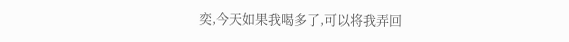奕,今天如果我喝多了,可以将我弄回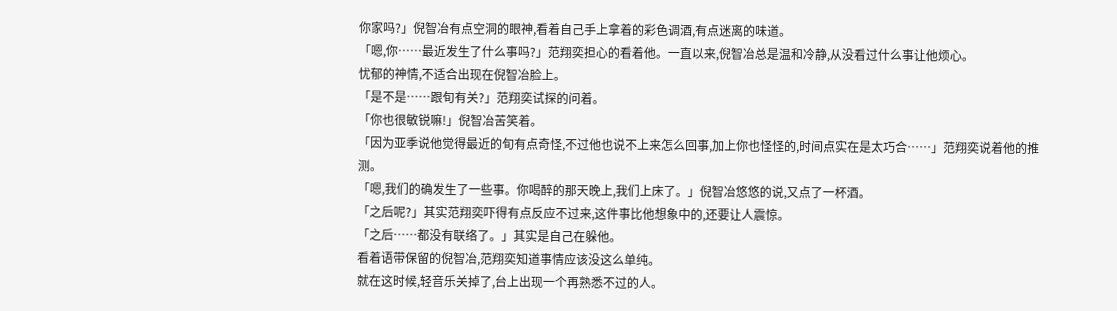你家吗?」倪智冶有点空洞的眼神,看着自己手上拿着的彩色调酒,有点迷离的味道。
「嗯,你……最近发生了什么事吗?」范翔奕担心的看着他。一直以来,倪智冶总是温和冷静,从没看过什么事让他烦心。
忧郁的神情,不适合出现在倪智冶脸上。
「是不是……跟旬有关?」范翔奕试探的问着。
「你也很敏锐嘛!」倪智冶苦笑着。
「因为亚季说他觉得最近的旬有点奇怪,不过他也说不上来怎么回事,加上你也怪怪的,时间点实在是太巧合……」范翔奕说着他的推测。
「嗯,我们的确发生了一些事。你喝醉的那天晚上,我们上床了。」倪智冶悠悠的说,又点了一杯酒。
「之后呢?」其实范翔奕吓得有点反应不过来,这件事比他想象中的,还要让人震惊。
「之后……都没有联络了。」其实是自己在躲他。
看着语带保留的倪智冶,范翔奕知道事情应该没这么单纯。
就在这时候,轻音乐关掉了,台上出现一个再熟悉不过的人。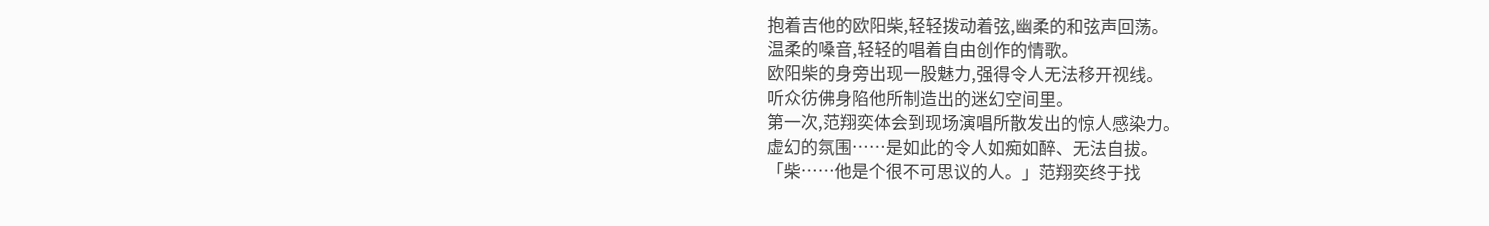抱着吉他的欧阳柴,轻轻拨动着弦,幽柔的和弦声回荡。
温柔的嗓音,轻轻的唱着自由创作的情歌。
欧阳柴的身旁出现一股魅力,强得令人无法移开视线。
听众彷佛身陷他所制造出的迷幻空间里。
第一次,范翔奕体会到现场演唱所散发出的惊人感染力。
虚幻的氛围……是如此的令人如痴如醉、无法自拔。
「柴……他是个很不可思议的人。」范翔奕终于找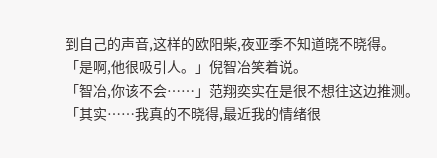到自己的声音,这样的欧阳柴,夜亚季不知道晓不晓得。
「是啊,他很吸引人。」倪智冶笑着说。
「智冶,你该不会……」范翔奕实在是很不想往这边推测。
「其实……我真的不晓得,最近我的情绪很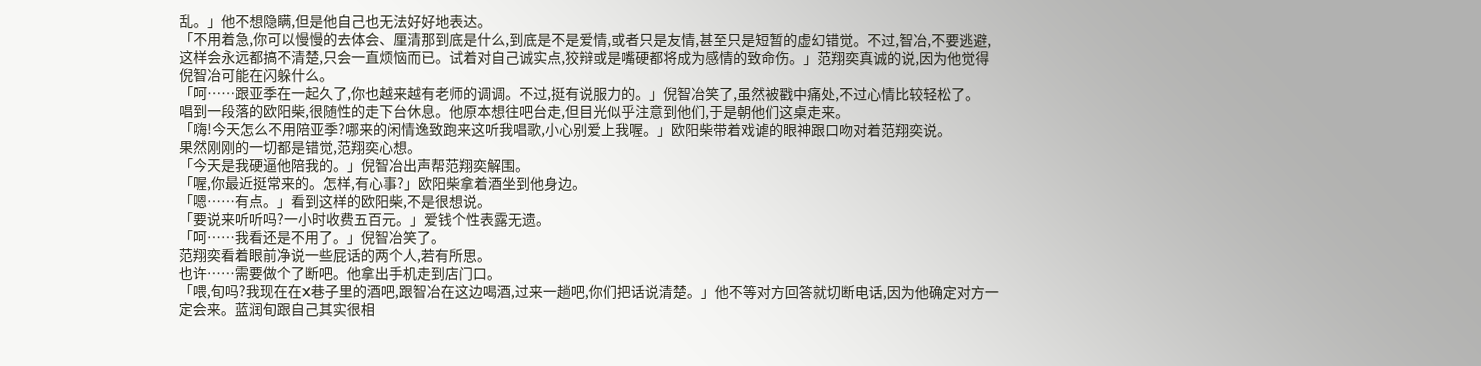乱。」他不想隐瞒,但是他自己也无法好好地表达。
「不用着急,你可以慢慢的去体会、厘清那到底是什么,到底是不是爱情,或者只是友情,甚至只是短暂的虚幻错觉。不过,智冶,不要逃避,这样会永远都搞不清楚,只会一直烦恼而已。试着对自己诚实点,狡辩或是嘴硬都将成为感情的致命伤。」范翔奕真诚的说,因为他觉得倪智冶可能在闪躲什么。
「呵……跟亚季在一起久了,你也越来越有老师的调调。不过,挺有说服力的。」倪智冶笑了,虽然被戳中痛处,不过心情比较轻松了。
唱到一段落的欧阳柴,很随性的走下台休息。他原本想往吧台走,但目光似乎注意到他们,于是朝他们这桌走来。
「嗨!今天怎么不用陪亚季?哪来的闲情逸致跑来这听我唱歌,小心别爱上我喔。」欧阳柴带着戏谑的眼神跟口吻对着范翔奕说。
果然刚刚的一切都是错觉,范翔奕心想。
「今天是我硬逼他陪我的。」倪智冶出声帮范翔奕解围。
「喔,你最近挺常来的。怎样,有心事?」欧阳柴拿着酒坐到他身边。
「嗯……有点。」看到这样的欧阳柴,不是很想说。
「要说来听听吗?一小时收费五百元。」爱钱个性表露无遗。
「呵……我看还是不用了。」倪智冶笑了。
范翔奕看着眼前净说一些屁话的两个人,若有所思。
也许……需要做个了断吧。他拿出手机走到店门口。
「喂,旬吗?我现在在X巷子里的酒吧,跟智冶在这边喝酒,过来一趟吧,你们把话说清楚。」他不等对方回答就切断电话,因为他确定对方一定会来。蓝润旬跟自己其实很相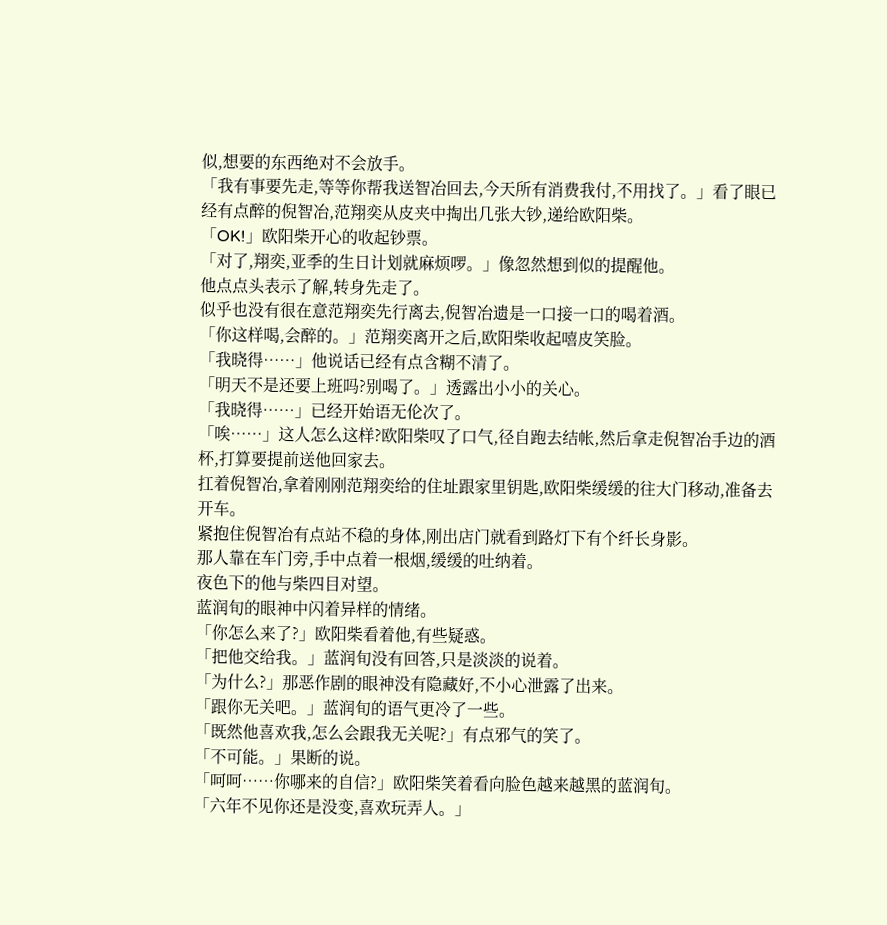似,想要的东西绝对不会放手。
「我有事要先走,等等你帮我送智冶回去,今天所有消费我付,不用找了。」看了眼已经有点醉的倪智冶,范翔奕从皮夹中掏出几张大钞,递给欧阳柴。
「OK!」欧阳柴开心的收起钞票。
「对了,翔奕,亚季的生日计划就麻烦啰。」像忽然想到似的提醒他。
他点点头表示了解,转身先走了。
似乎也没有很在意范翔奕先行离去,倪智冶遗是一口接一口的喝着酒。
「你这样喝,会醉的。」范翔奕离开之后,欧阳柴收起嘻皮笑脸。
「我晓得……」他说话已经有点含糊不清了。
「明天不是还要上班吗?别喝了。」透露出小小的关心。
「我晓得……」已经开始语无伦次了。
「唉……」这人怎么这样?欧阳柴叹了口气,径自跑去结帐,然后拿走倪智冶手边的酒杯,打算要提前送他回家去。
扛着倪智冶,拿着刚刚范翔奕给的住址跟家里钥匙,欧阳柴缓缓的往大门移动,准备去开车。
紧抱住倪智冶有点站不稳的身体,刚出店门就看到路灯下有个纤长身影。
那人靠在车门旁,手中点着一根烟,缓缓的吐纳着。
夜色下的他与柴四目对望。
蓝润旬的眼神中闪着异样的情绪。
「你怎么来了?」欧阳柴看着他,有些疑惑。
「把他交给我。」蓝润旬没有回答,只是淡淡的说着。
「为什么?」那恶作剧的眼神没有隐藏好,不小心泄露了出来。
「跟你无关吧。」蓝润旬的语气更冷了一些。
「既然他喜欢我,怎么会跟我无关呢?」有点邪气的笑了。
「不可能。」果断的说。
「呵呵……你哪来的自信?」欧阳柴笑着看向脸色越来越黑的蓝润旬。
「六年不见你还是没变,喜欢玩弄人。」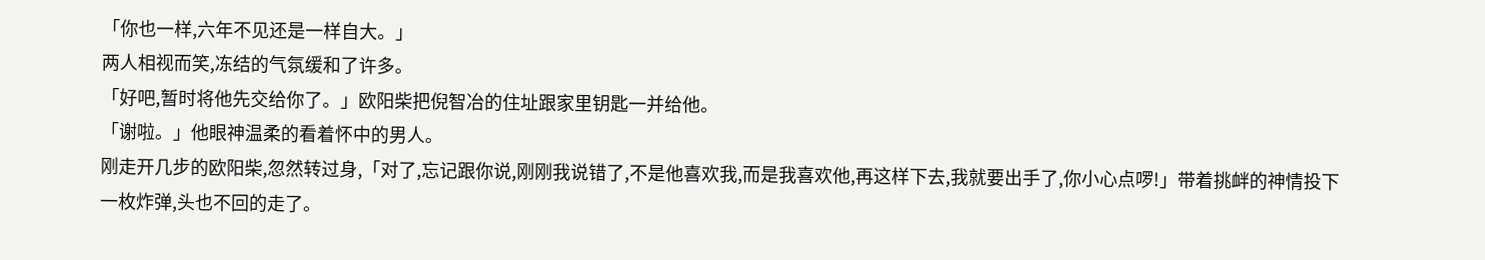「你也一样,六年不见还是一样自大。」
两人相视而笑,冻结的气氛缓和了许多。
「好吧,暂时将他先交给你了。」欧阳柴把倪智冶的住址跟家里钥匙一并给他。
「谢啦。」他眼神温柔的看着怀中的男人。
刚走开几步的欧阳柴,忽然转过身,「对了,忘记跟你说,刚刚我说错了,不是他喜欢我,而是我喜欢他,再这样下去,我就要出手了,你小心点啰!」带着挑衅的神情投下一枚炸弹,头也不回的走了。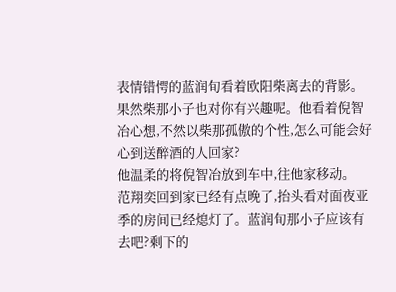表情错愕的蓝润旬看着欧阳柴离去的背影。
果然柴那小子也对你有兴趣呢。他看着倪智冶心想,不然以柴那孤傲的个性,怎么可能会好心到送醉酒的人回家?
他温柔的将倪智冶放到车中,往他家移动。
范翔奕回到家已经有点晚了,抬头看对面夜亚季的房间已经熄灯了。蓝润旬那小子应该有去吧?剩下的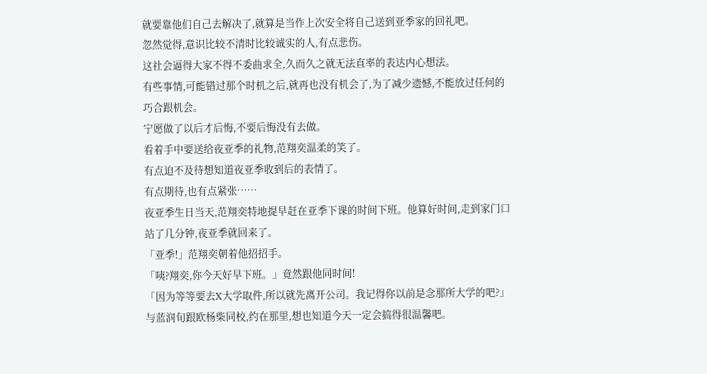就要靠他们自己去解决了,就算是当作上次安全将自己送到亚季家的回礼吧。
忽然觉得,意识比较不清时比较诚实的人,有点悲伤。
这社会逼得大家不得不委曲求全,久而久之就无法直率的表达内心想法。
有些事情,可能错过那个时机之后,就再也没有机会了,为了减少遗憾,不能放过任何的巧合跟机会。
宁愿做了以后才后悔,不要后悔没有去做。
看着手中要送给夜亚季的礼物,范翔奕温柔的笑了。
有点迫不及待想知道夜亚季收到后的表情了。
有点期待,也有点紧张……
夜亚季生日当天,范翔奕特地提早赶在亚季下课的时间下班。他算好时间,走到家门口站了几分钟,夜亚季就回来了。
「亚季!」范翔奕朝着他招招手。
「咦?翔奕,你今天好早下班。」竟然跟他同时间!
「因为等等要去X大学取件,所以就先离开公司。我记得你以前是念那所大学的吧?」与蓝润旬跟欧杨柴同校,约在那里,想也知道今天一定会搞得很温馨吧。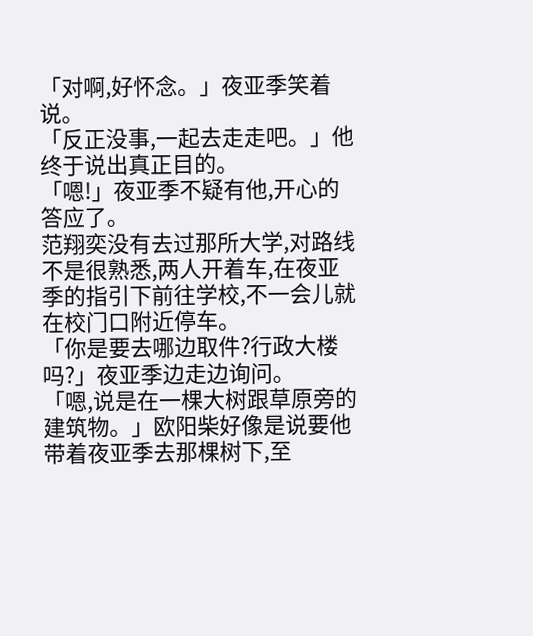「对啊,好怀念。」夜亚季笑着说。
「反正没事,一起去走走吧。」他终于说出真正目的。
「嗯!」夜亚季不疑有他,开心的答应了。
范翔奕没有去过那所大学,对路线不是很熟悉,两人开着车,在夜亚季的指引下前往学校,不一会儿就在校门口附近停车。
「你是要去哪边取件?行政大楼吗?」夜亚季边走边询问。
「嗯,说是在一棵大树跟草原旁的建筑物。」欧阳柴好像是说要他带着夜亚季去那棵树下,至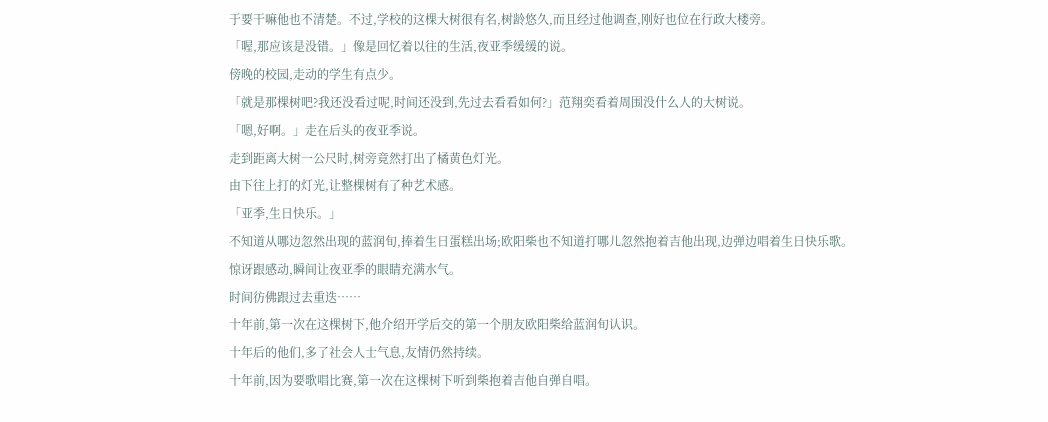于要干嘛他也不清楚。不过,学校的这棵大树很有名,树龄悠久,而且经过他调查,刚好也位在行政大楼旁。
「喔,那应该是没错。」像是回忆着以往的生活,夜亚季缓缓的说。
傍晚的校园,走动的学生有点少。
「就是那棵树吧?我还没看过呢,时间还没到,先过去看看如何?」范翔奕看着周围没什么人的大树说。
「嗯,好啊。」走在后头的夜亚季说。
走到距离大树一公尺时,树旁竟然打出了橘黄色灯光。
由下往上打的灯光,让整棵树有了种艺术感。
「亚季,生日快乐。」
不知道从哪边忽然出现的蓝润旬,捧着生日蛋糕出场;欧阳柴也不知道打哪儿忽然抱着吉他出现,边弹边唱着生日快乐歌。
惊讶跟感动,瞬间让夜亚季的眼睛充满水气。
时间彷佛跟过去重迭……
十年前,第一次在这棵树下,他介绍开学后交的第一个朋友欧阳柴给蓝润旬认识。
十年后的他们,多了社会人士气息,友情仍然持续。
十年前,因为要歌唱比赛,第一次在这棵树下听到柴抱着吉他自弹自唱。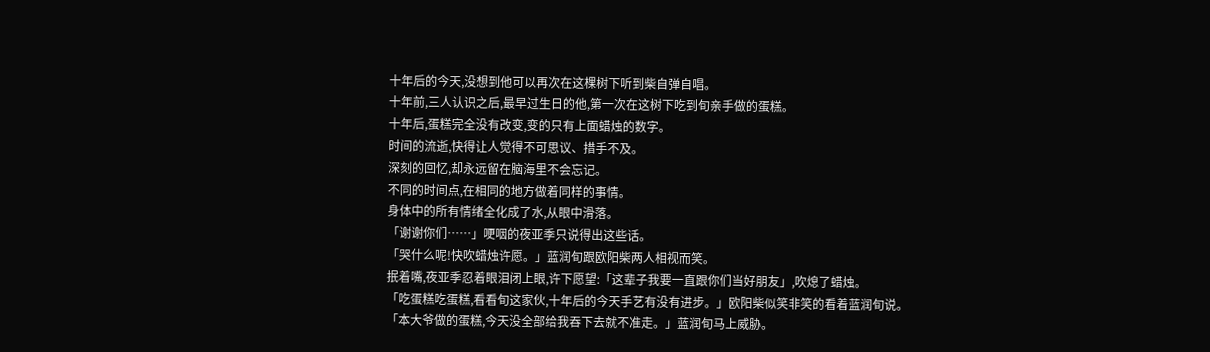十年后的今天,没想到他可以再次在这棵树下听到柴自弹自唱。
十年前,三人认识之后,最早过生日的他,第一次在这树下吃到旬亲手做的蛋糕。
十年后,蛋糕完全没有改变,变的只有上面蜡烛的数字。
时间的流逝,快得让人觉得不可思议、措手不及。
深刻的回忆,却永远留在脑海里不会忘记。
不同的时间点,在相同的地方做着同样的事情。
身体中的所有情绪全化成了水,从眼中滑落。
「谢谢你们……」哽咽的夜亚季只说得出这些话。
「哭什么呢!快吹蜡烛许愿。」蓝润旬跟欧阳柴两人相视而笑。
抿着嘴,夜亚季忍着眼泪闭上眼,许下愿望:「这辈子我要一直跟你们当好朋友」,吹熄了蜡烛。
「吃蛋糕吃蛋糕,看看旬这家伙,十年后的今天手艺有没有进步。」欧阳柴似笑非笑的看着蓝润旬说。
「本大爷做的蛋糕,今天没全部给我吞下去就不准走。」蓝润旬马上威胁。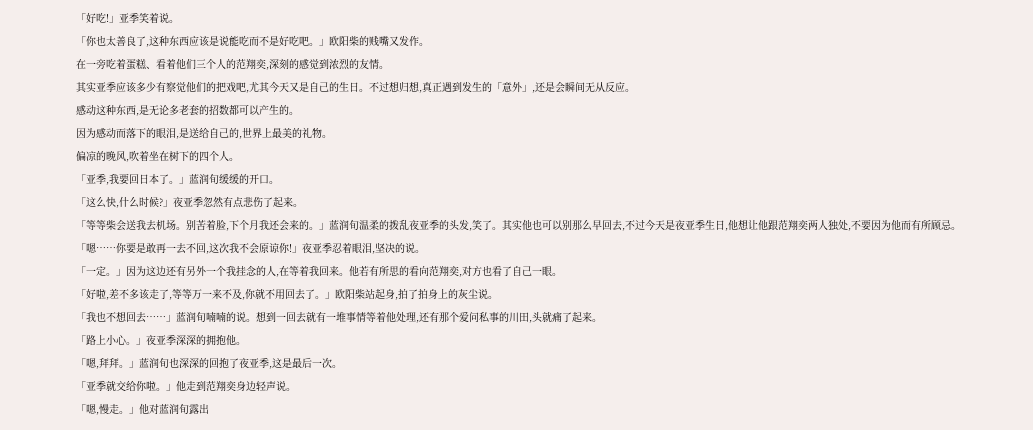「好吃!」亚季笑着说。
「你也太善良了,这种东西应该是说能吃而不是好吃吧。」欧阳柴的贱嘴又发作。
在一旁吃着蛋糕、看着他们三个人的范翔奕,深刻的感觉到浓烈的友情。
其实亚季应该多少有察觉他们的把戏吧,尤其今天又是自己的生日。不过想归想,真正遇到发生的「意外」,还是会瞬间无从反应。
感动这种东西,是无论多老套的招数都可以产生的。
因为感动而落下的眼泪,是送给自己的,世界上最美的礼物。
偏凉的晚风,吹着坐在树下的四个人。
「亚季,我要回日本了。」蓝润旬缓缓的开口。
「这么快,什么时候?」夜亚季忽然有点悲伤了起来。
「等等柴会送我去机场。别苦着脸,下个月我还会来的。」蓝润旬温柔的拨乱夜亚季的头发,笑了。其实他也可以别那么早回去,不过今天是夜亚季生日,他想让他跟范翔奕两人独处,不要因为他而有所顾忌。
「嗯……你要是敢再一去不回,这次我不会原谅你!」夜亚季忍着眼泪,坚决的说。
「一定。」因为这边还有另外一个我挂念的人,在等着我回来。他若有所思的看向范翔奕,对方也看了自己一眼。
「好啦,差不多该走了,等等万一来不及,你就不用回去了。」欧阳柴站起身,拍了拍身上的灰尘说。
「我也不想回去……」蓝润旬喃喃的说。想到一回去就有一堆事情等着他处理,还有那个爱问私事的川田,头就痛了起来。
「路上小心。」夜亚季深深的拥抱他。
「嗯,拜拜。」蓝润旬也深深的回抱了夜亚季,这是最后一次。
「亚季就交给你啦。」他走到范翔奕身边轻声说。
「嗯,慢走。」他对蓝润旬露出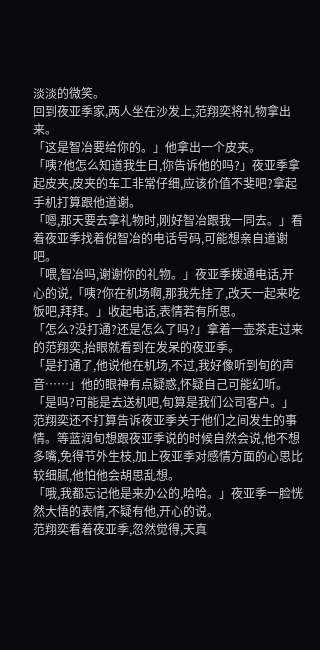淡淡的微笑。
回到夜亚季家,两人坐在沙发上,范翔奕将礼物拿出来。
「这是智冶要给你的。」他拿出一个皮夹。
「咦?他怎么知道我生日,你告诉他的吗?」夜亚季拿起皮夹,皮夹的车工非常仔细,应该价值不斐吧?拿起手机打算跟他道谢。
「嗯,那天要去拿礼物时,刚好智冶跟我一同去。」看着夜亚季找着倪智冶的电话号码,可能想亲自道谢吧。
「喂,智冶吗,谢谢你的礼物。」夜亚季拨通电话,开心的说,「咦?你在机场啊,那我先挂了,改天一起来吃饭吧,拜拜。」收起电话,表情若有所思。
「怎么?没打通?还是怎么了吗?」拿着一壶茶走过来的范翔奕,抬眼就看到在发呆的夜亚季。
「是打通了,他说他在机场,不过,我好像听到旬的声音……」他的眼神有点疑惑,怀疑自己可能幻听。
「是吗?可能是去送机吧,旬算是我们公司客户。」
范翔奕还不打算告诉夜亚季关于他们之间发生的事情。等蓝润旬想跟夜亚季说的时候自然会说,他不想多嘴,免得节外生枝,加上夜亚季对感情方面的心思比较细腻,他怕他会胡思乱想。
「哦,我都忘记他是来办公的,哈哈。」夜亚季一脸恍然大悟的表情,不疑有他,开心的说。
范翔奕看着夜亚季,忽然觉得,天真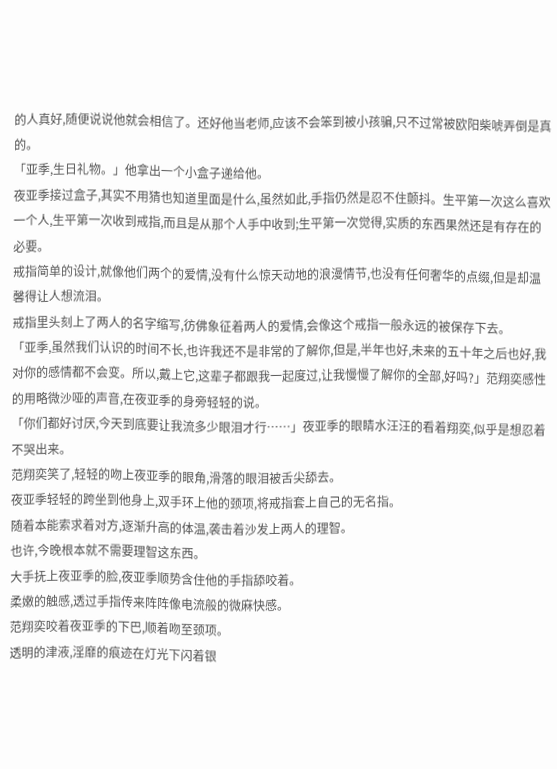的人真好,随便说说他就会相信了。还好他当老师,应该不会笨到被小孩骗,只不过常被欧阳柴唬弄倒是真的。
「亚季,生日礼物。」他拿出一个小盒子递给他。
夜亚季接过盒子,其实不用猜也知道里面是什么,虽然如此,手指仍然是忍不住颤抖。生平第一次这么喜欢一个人,生平第一次收到戒指,而且是从那个人手中收到;生平第一次觉得,实质的东西果然还是有存在的必要。
戒指简单的设计,就像他们两个的爱情,没有什么惊天动地的浪漫情节,也没有任何奢华的点缀,但是却温馨得让人想流泪。
戒指里头刻上了两人的名字缩写,彷佛象征着两人的爱情,会像这个戒指一般永远的被保存下去。
「亚季,虽然我们认识的时间不长,也许我还不是非常的了解你,但是,半年也好,未来的五十年之后也好,我对你的感情都不会变。所以,戴上它,这辈子都跟我一起度过,让我慢慢了解你的全部,好吗?」范翔奕感性的用略微沙哑的声音,在夜亚季的身旁轻轻的说。
「你们都好讨厌,今天到底要让我流多少眼泪才行……」夜亚季的眼睛水汪汪的看着翔奕,似乎是想忍着不哭出来。
范翔奕笑了,轻轻的吻上夜亚季的眼角,滑落的眼泪被舌尖舔去。
夜亚季轻轻的跨坐到他身上,双手环上他的颈项,将戒指套上自己的无名指。
随着本能索求着对方,逐渐升高的体温,袭击着沙发上两人的理智。
也许,今晚根本就不需要理智这东西。
大手抚上夜亚季的脸,夜亚季顺势含住他的手指舔咬着。
柔嫩的触感,透过手指传来阵阵像电流般的微麻快感。
范翔奕咬着夜亚季的下巴,顺着吻至颈项。
透明的津液,淫靡的痕迹在灯光下闪着银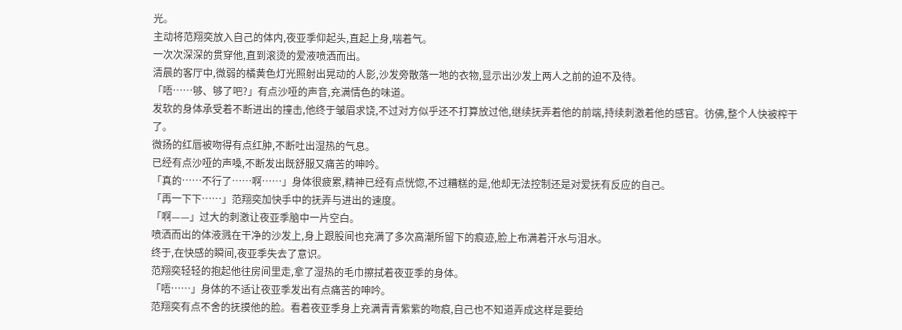光。
主动将范翔奕放入自己的体内,夜亚季仰起头,直起上身,喘着气。
一次次深深的贯穿他,直到滚烫的爱液喷洒而出。
清晨的客厅中,微弱的橘黄色灯光照射出晃动的人影,沙发旁散落一地的衣物,显示出沙发上两人之前的迫不及待。
「唔……够、够了吧?」有点沙哑的声音,充满情色的味道。
发软的身体承受着不断进出的撞击,他终于皱眉求饶,不过对方似乎还不打算放过他,继续抚弄着他的前端,持续刺激着他的感官。彷佛,整个人快被榨干了。
微扬的红唇被吻得有点红肿,不断吐出湿热的气息。
已经有点沙哑的声嗓,不断发出既舒服又痛苦的呻吟。
「真的……不行了……啊……」身体很疲累,精神已经有点恍惚,不过糟糕的是,他却无法控制还是对爱抚有反应的自己。
「再一下下……」范翔奕加快手中的抚弄与进出的速度。
「啊——」过大的刺激让夜亚季脑中一片空白。
喷洒而出的体液溅在干净的沙发上,身上跟股间也充满了多次高潮所留下的痕迹,脸上布满着汗水与泪水。
终于,在快感的瞬间,夜亚季失去了意识。
范翔奕轻轻的抱起他往房间里走,拿了湿热的毛巾擦拭着夜亚季的身体。
「唔……」身体的不适让夜亚季发出有点痛苦的呻吟。
范翔奕有点不舍的抚摸他的脸。看着夜亚季身上充满青青紫紫的吻痕,自己也不知道弄成这样是要给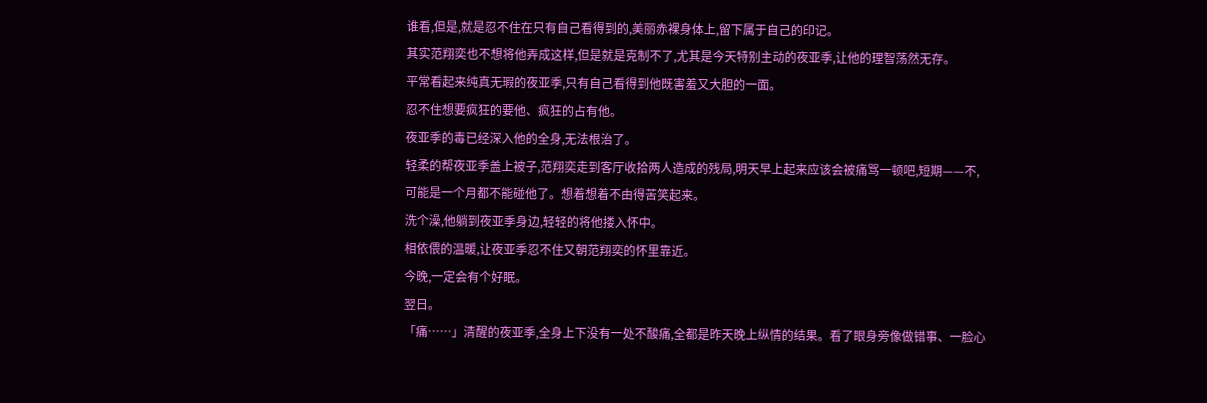谁看,但是,就是忍不住在只有自己看得到的,美丽赤裸身体上,留下属于自己的印记。
其实范翔奕也不想将他弄成这样,但是就是克制不了,尤其是今天特别主动的夜亚季,让他的理智荡然无存。
平常看起来纯真无瑕的夜亚季,只有自己看得到他既害羞又大胆的一面。
忍不住想要疯狂的要他、疯狂的占有他。
夜亚季的毒已经深入他的全身,无法根治了。
轻柔的帮夜亚季盖上被子,范翔奕走到客厅收拾两人造成的残局,明天早上起来应该会被痛骂一顿吧,短期——不,可能是一个月都不能碰他了。想着想着不由得苦笑起来。
洗个澡,他躺到夜亚季身边,轻轻的将他搂入怀中。
相依偎的温暖,让夜亚季忍不住又朝范翔奕的怀里靠近。
今晚,一定会有个好眠。
翌日。
「痛……」清醒的夜亚季,全身上下没有一处不酸痛,全都是昨天晚上纵情的结果。看了眼身旁像做错事、一脸心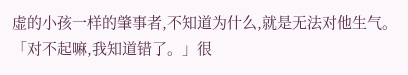虚的小孩一样的肇事者,不知道为什么,就是无法对他生气。
「对不起嘛,我知道错了。」很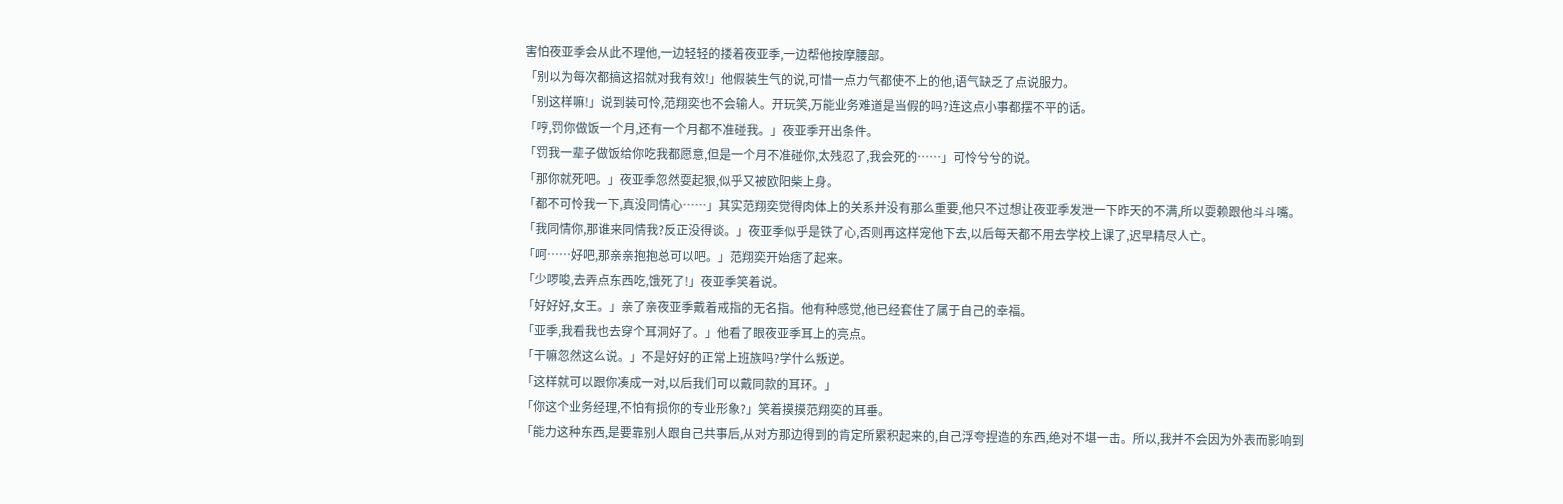害怕夜亚季会从此不理他,一边轻轻的搂着夜亚季,一边帮他按摩腰部。
「别以为每次都搞这招就对我有效!」他假装生气的说,可惜一点力气都使不上的他,语气缺乏了点说服力。
「别这样嘛!」说到装可怜,范翔奕也不会输人。开玩笑,万能业务难道是当假的吗?连这点小事都摆不平的话。
「哼,罚你做饭一个月,还有一个月都不准碰我。」夜亚季开出条件。
「罚我一辈子做饭给你吃我都愿意,但是一个月不准碰你,太残忍了,我会死的……」可怜兮兮的说。
「那你就死吧。」夜亚季忽然耍起狠,似乎又被欧阳柴上身。
「都不可怜我一下,真没同情心……」其实范翔奕觉得肉体上的关系并没有那么重要,他只不过想让夜亚季发泄一下昨天的不满,所以耍赖跟他斗斗嘴。
「我同情你,那谁来同情我?反正没得谈。」夜亚季似乎是铁了心,否则再这样宠他下去,以后每天都不用去学校上课了,迟早精尽人亡。
「呵……好吧,那亲亲抱抱总可以吧。」范翔奕开始痞了起来。
「少啰唆,去弄点东西吃,饿死了!」夜亚季笑着说。
「好好好,女王。」亲了亲夜亚季戴着戒指的无名指。他有种感觉,他已经套住了属于自己的幸福。
「亚季,我看我也去穿个耳洞好了。」他看了眼夜亚季耳上的亮点。
「干嘛忽然这么说。」不是好好的正常上班族吗?学什么叛逆。
「这样就可以跟你凑成一对,以后我们可以戴同款的耳环。」
「你这个业务经理,不怕有损你的专业形象?」笑着摸摸范翔奕的耳垂。
「能力这种东西,是要靠别人跟自己共事后,从对方那边得到的肯定所累积起来的,自己浮夸捏造的东西,绝对不堪一击。所以,我并不会因为外表而影响到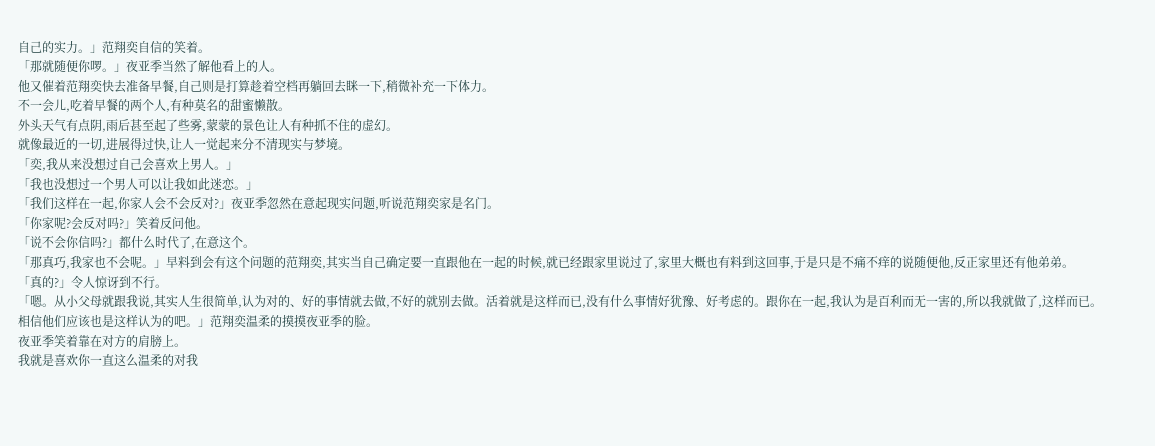自己的实力。」范翔奕自信的笑着。
「那就随便你啰。」夜亚季当然了解他看上的人。
他又催着范翔奕快去准备早餐,自己则是打算趁着空档再躺回去眯一下,稍微补充一下体力。
不一会儿,吃着早餐的两个人,有种莫名的甜蜜懒散。
外头天气有点阴,雨后甚至起了些雾,蒙蒙的景色让人有种抓不住的虚幻。
就像最近的一切,进展得过快,让人一觉起来分不清现实与梦境。
「奕,我从来没想过自己会喜欢上男人。」
「我也没想过一个男人可以让我如此迷恋。」
「我们这样在一起,你家人会不会反对?」夜亚季忽然在意起现实问题,听说范翔奕家是名门。
「你家呢?会反对吗?」笑着反问他。
「说不会你信吗?」都什么时代了,在意这个。
「那真巧,我家也不会呢。」早料到会有这个问题的范翔奕,其实当自己确定要一直跟他在一起的时候,就已经跟家里说过了,家里大概也有料到这回事,于是只是不痛不痒的说随便他,反正家里还有他弟弟。
「真的?」令人惊讶到不行。
「嗯。从小父母就跟我说,其实人生很简单,认为对的、好的事情就去做,不好的就别去做。活着就是这样而已,没有什么事情好犹豫、好考虑的。跟你在一起,我认为是百利而无一害的,所以我就做了,这样而已。相信他们应该也是这样认为的吧。」范翔奕温柔的摸摸夜亚季的脸。
夜亚季笑着靠在对方的肩膀上。
我就是喜欢你一直这么温柔的对我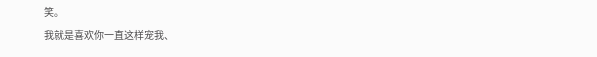笑。
我就是喜欢你一直这样宠我、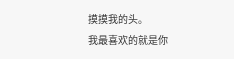摸摸我的头。
我最喜欢的就是你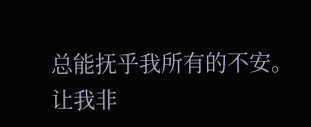总能抚乎我所有的不安。
让我非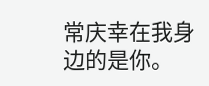常庆幸在我身边的是你。